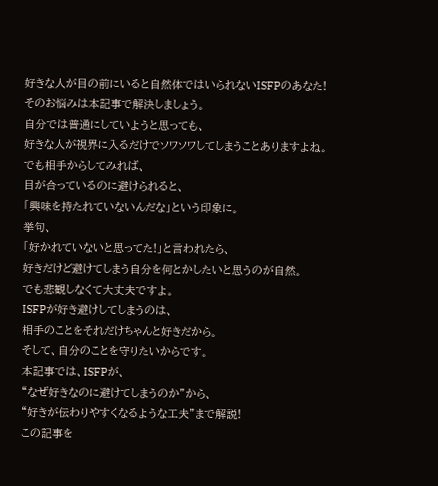好きな人が目の前にいると自然体ではいられないISFPのあなた!
そのお悩みは本記事で解決しましょう。
自分では普通にしていようと思っても、
好きな人が視界に入るだけでソワソワしてしまうことありますよね。
でも相手からしてみれば、
目が合っているのに避けられると、
「興味を持たれていないんだな」という印象に。
挙句、
「好かれていないと思ってた!」と言われたら、
好きだけど避けてしまう自分を何とかしたいと思うのが自然。
でも悲観しなくて大丈夫ですよ。
ISFPが好き避けしてしまうのは、
相手のことをそれだけちゃんと好きだから。
そして、自分のことを守りたいからです。
本記事では、ISFPが、
“なぜ好きなのに避けてしまうのか”から、
“好きが伝わりやすくなるような工夫”まで解説!
この記事を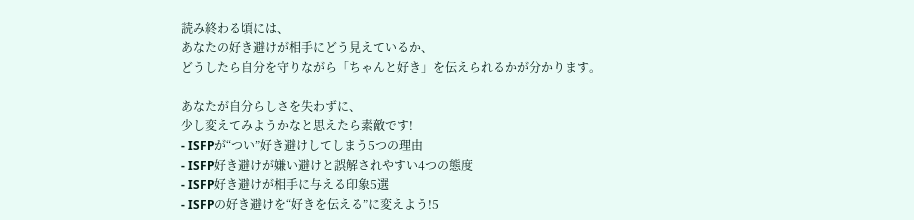読み終わる頃には、
あなたの好き避けが相手にどう見えているか、
どうしたら自分を守りながら「ちゃんと好き」を伝えられるかが分かります。

あなたが自分らしさを失わずに、
少し変えてみようかなと思えたら素敵です!
- ISFPが“つい”好き避けしてしまう5つの理由
- ISFP好き避けが嫌い避けと誤解されやすい4つの態度
- ISFP好き避けが相手に与える印象5選
- ISFPの好き避けを“好きを伝える”に変えよう!5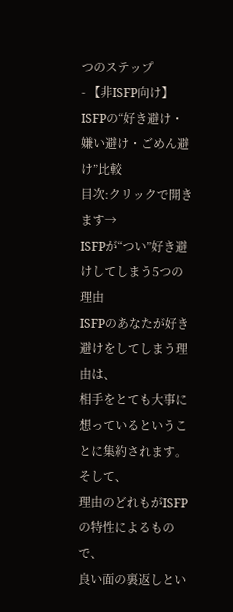つのステップ
- 【非ISFP向け】ISFPの“好き避け・嫌い避け・ごめん避け”比較
目次:クリックで開きます→
ISFPが“つい”好き避けしてしまう5つの理由
ISFPのあなたが好き避けをしてしまう理由は、
相手をとても大事に想っているということに集約されます。
そして、
理由のどれもがISFPの特性によるもので、
良い面の裏返しとい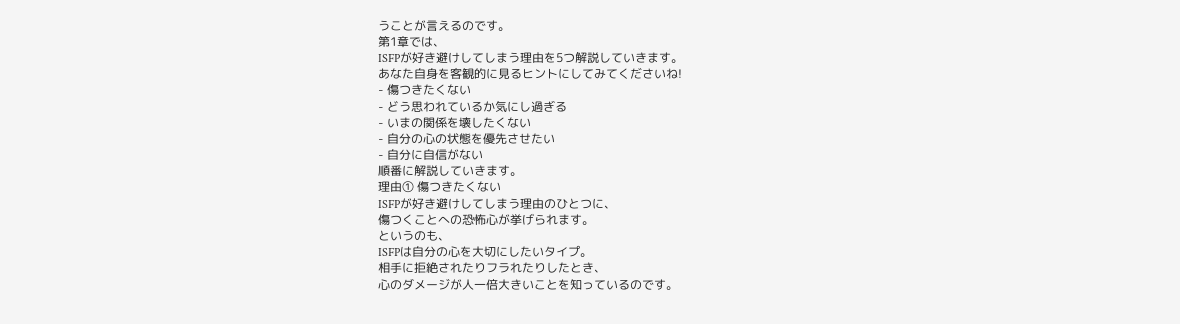うことが言えるのです。
第1章では、
ISFPが好き避けしてしまう理由を5つ解説していきます。
あなた自身を客観的に見るヒントにしてみてくださいね!
- 傷つきたくない
- どう思われているか気にし過ぎる
- いまの関係を壊したくない
- 自分の心の状態を優先させたい
- 自分に自信がない
順番に解説していきます。
理由① 傷つきたくない
ISFPが好き避けしてしまう理由のひとつに、
傷つくことへの恐怖心が挙げられます。
というのも、
ISFPは自分の心を大切にしたいタイプ。
相手に拒絶されたりフラれたりしたとき、
心のダメージが人一倍大きいことを知っているのです。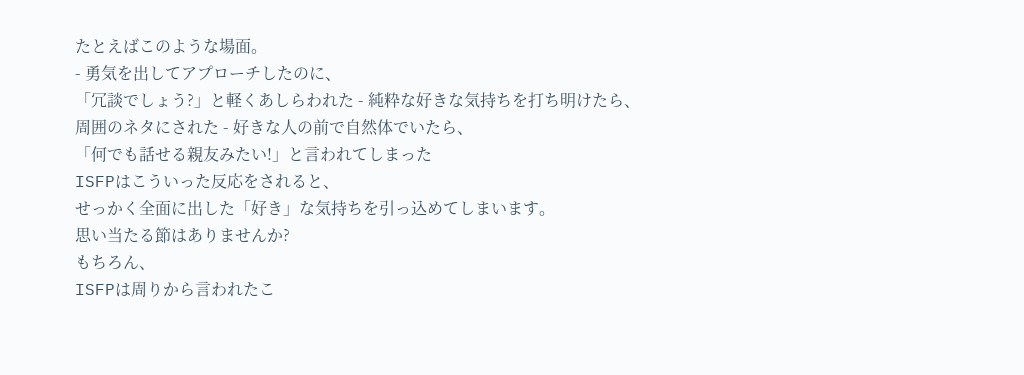たとえばこのような場面。
- 勇気を出してアプローチしたのに、
「冗談でしょう?」と軽くあしらわれた - 純粋な好きな気持ちを打ち明けたら、
周囲のネタにされた - 好きな人の前で自然体でいたら、
「何でも話せる親友みたい!」と言われてしまった
ISFPはこういった反応をされると、
せっかく全面に出した「好き」な気持ちを引っ込めてしまいます。
思い当たる節はありませんか?
もちろん、
ISFPは周りから言われたこ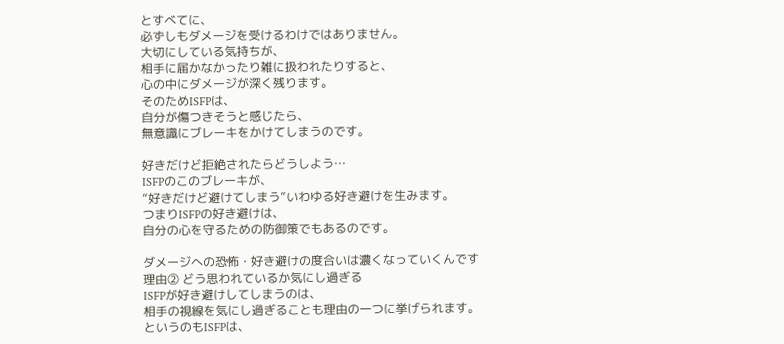とすべてに、
必ずしもダメージを受けるわけではありません。
大切にしている気持ちが、
相手に届かなかったり雑に扱われたりすると、
心の中にダメージが深く残ります。
そのためISFPは、
自分が傷つきそうと感じたら、
無意識にブレーキをかけてしまうのです。

好きだけど拒絶されたらどうしよう…
ISFPのこのブレーキが、
“好きだけど避けてしまう”いわゆる好き避けを生みます。
つまりISFPの好き避けは、
自分の心を守るための防御策でもあるのです。

ダメージへの恐怖・好き避けの度合いは濃くなっていくんです
理由② どう思われているか気にし過ぎる
ISFPが好き避けしてしまうのは、
相手の視線を気にし過ぎることも理由の一つに挙げられます。
というのもISFPは、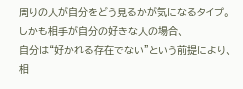周りの人が自分をどう見るかが気になるタイプ。
しかも相手が自分の好きな人の場合、
自分は“好かれる存在でない”という前提により、
相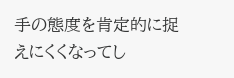手の態度を肯定的に捉えにくくなってし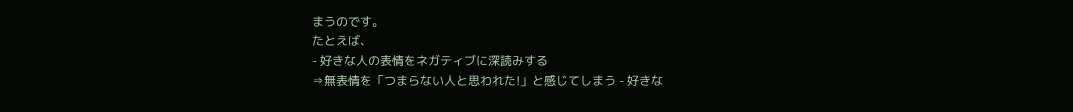まうのです。
たとえば、
- 好きな人の表情をネガティブに深読みする
⇒無表情を「つまらない人と思われた!」と感じてしまう - 好きな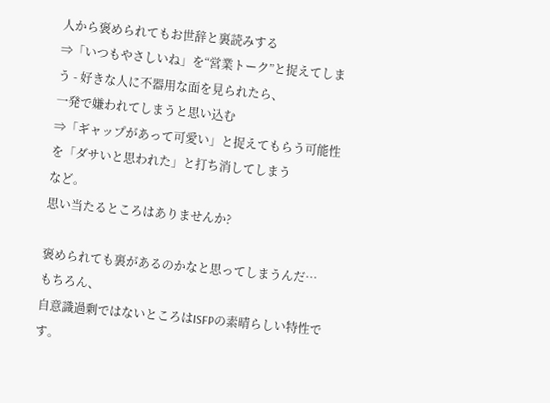人から褒められてもお世辞と裏読みする
⇒「いつもやさしいね」を“営業トーク”と捉えてしまう - 好きな人に不器用な面を見られたら、
一発で嫌われてしまうと思い込む
⇒「ギャップがあって可愛い」と捉えてもらう可能性を「ダサいと思われた」と打ち消してしまう
など。
思い当たるところはありませんか?

褒められても裏があるのかなと思ってしまうんだ…
もちろん、
自意識過剰ではないところはISFPの素晴らしい特性です。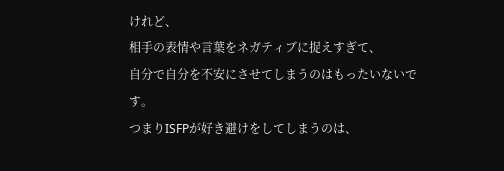けれど、
相手の表情や言葉をネガティブに捉えすぎて、
自分で自分を不安にさせてしまうのはもったいないです。
つまりISFPが好き避けをしてしまうのは、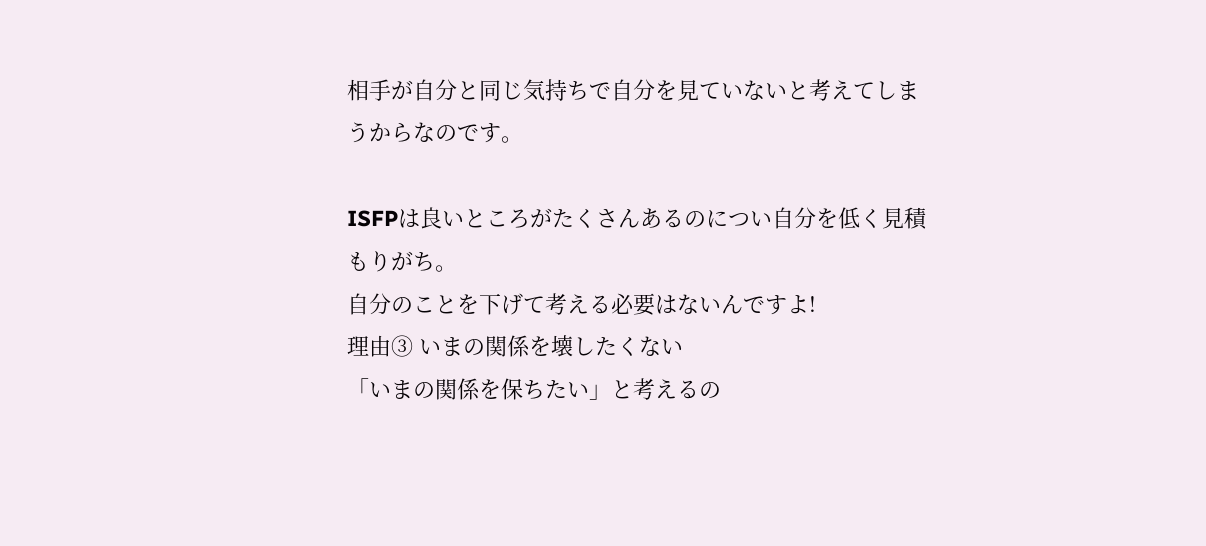相手が自分と同じ気持ちで自分を見ていないと考えてしまうからなのです。

ISFPは良いところがたくさんあるのについ自分を低く見積もりがち。
自分のことを下げて考える必要はないんですよ!
理由③ いまの関係を壊したくない
「いまの関係を保ちたい」と考えるの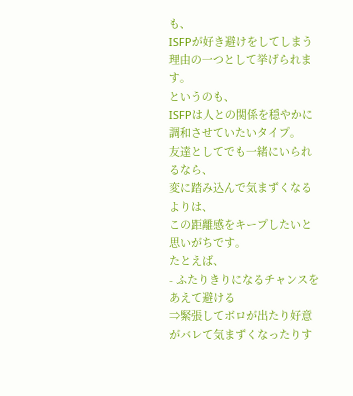も、
ISFPが好き避けをしてしまう理由の一つとして挙げられます。
というのも、
ISFPは人との関係を穏やかに調和させていたいタイプ。
友達としてでも一緒にいられるなら、
変に踏み込んで気まずくなるよりは、
この距離感をキープしたいと思いがちです。
たとえば、
- ふたりきりになるチャンスをあえて避ける
⇒緊張してボロが出たり好意がバレて気まずくなったりす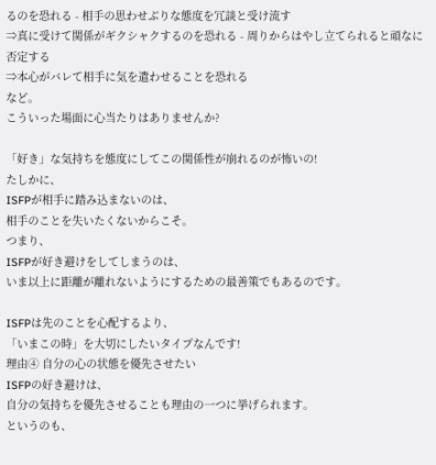るのを恐れる - 相手の思わせぶりな態度を冗談と受け流す
⇒真に受けて関係がギクシャクするのを恐れる - 周りからはやし立てられると頑なに否定する
⇒本心がバレて相手に気を遣わせることを恐れる
など。
こういった場面に心当たりはありませんか?

「好き」な気持ちを態度にしてこの関係性が崩れるのが怖いの!
たしかに、
ISFPが相手に踏み込まないのは、
相手のことを失いたくないからこそ。
つまり、
ISFPが好き避けをしてしまうのは、
いま以上に距離が離れないようにするための最善策でもあるのです。

ISFPは先のことを心配するより、
「いまこの時」を大切にしたいタイプなんです!
理由④ 自分の心の状態を優先させたい
ISFPの好き避けは、
自分の気持ちを優先させることも理由の一つに挙げられます。
というのも、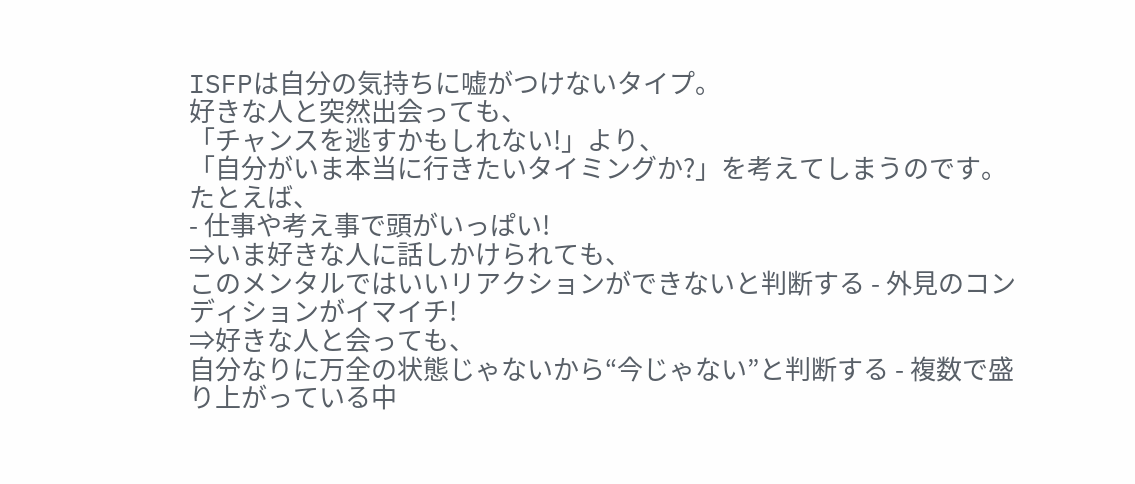ISFPは自分の気持ちに嘘がつけないタイプ。
好きな人と突然出会っても、
「チャンスを逃すかもしれない!」より、
「自分がいま本当に行きたいタイミングか?」を考えてしまうのです。
たとえば、
- 仕事や考え事で頭がいっぱい!
⇒いま好きな人に話しかけられても、
このメンタルではいいリアクションができないと判断する - 外見のコンディションがイマイチ!
⇒好きな人と会っても、
自分なりに万全の状態じゃないから“今じゃない”と判断する - 複数で盛り上がっている中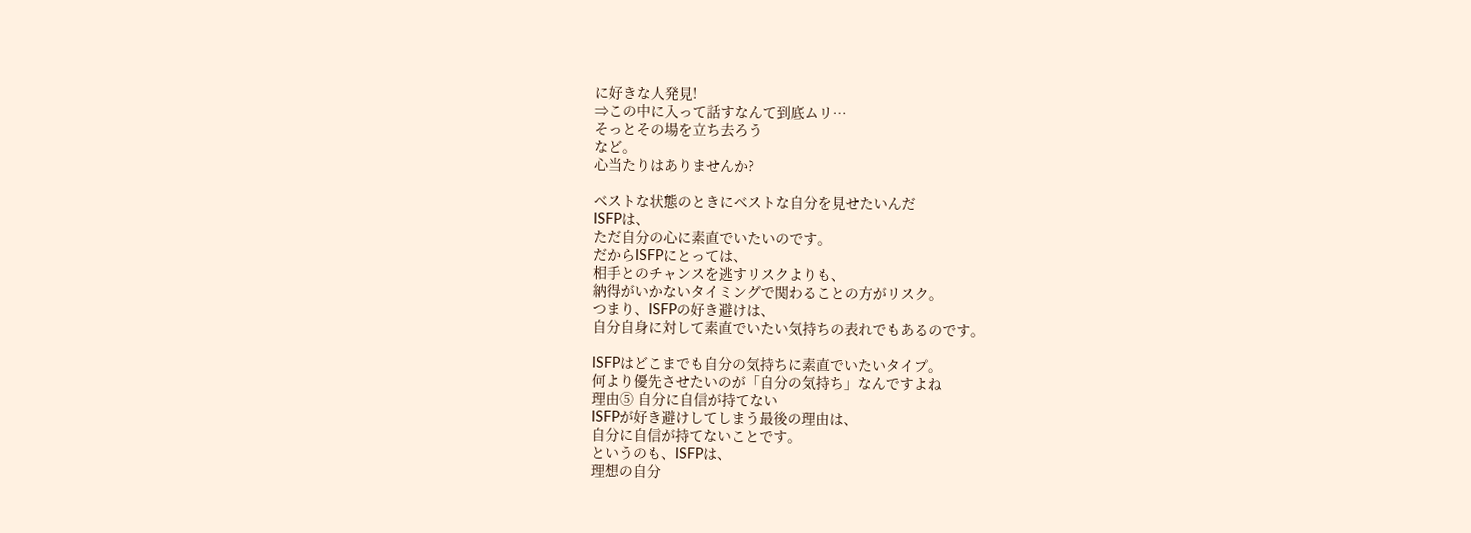に好きな人発見!
⇒この中に入って話すなんて到底ムリ…
そっとその場を立ち去ろう
など。
心当たりはありませんか?

ベストな状態のときにベストな自分を見せたいんだ
ISFPは、
ただ自分の心に素直でいたいのです。
だからISFPにとっては、
相手とのチャンスを逃すリスクよりも、
納得がいかないタイミングで関わることの方がリスク。
つまり、ISFPの好き避けは、
自分自身に対して素直でいたい気持ちの表れでもあるのです。

ISFPはどこまでも自分の気持ちに素直でいたいタイプ。
何より優先させたいのが「自分の気持ち」なんですよね
理由⑤ 自分に自信が持てない
ISFPが好き避けしてしまう最後の理由は、
自分に自信が持てないことです。
というのも、ISFPは、
理想の自分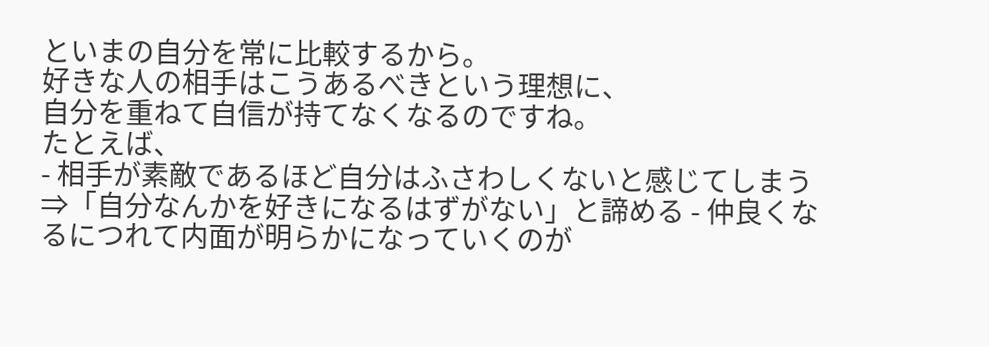といまの自分を常に比較するから。
好きな人の相手はこうあるべきという理想に、
自分を重ねて自信が持てなくなるのですね。
たとえば、
- 相手が素敵であるほど自分はふさわしくないと感じてしまう
⇒「自分なんかを好きになるはずがない」と諦める - 仲良くなるにつれて内面が明らかになっていくのが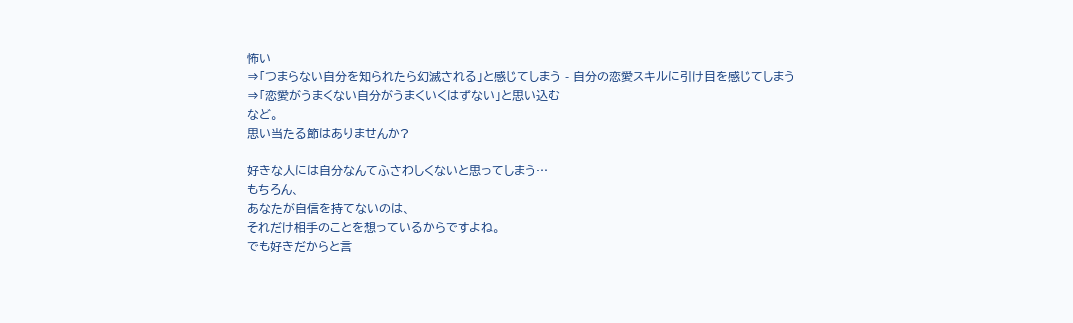怖い
⇒「つまらない自分を知られたら幻滅される」と感じてしまう - 自分の恋愛スキルに引け目を感じてしまう
⇒「恋愛がうまくない自分がうまくいくはずない」と思い込む
など。
思い当たる節はありませんか?

好きな人には自分なんてふさわしくないと思ってしまう…
もちろん、
あなたが自信を持てないのは、
それだけ相手のことを想っているからですよね。
でも好きだからと言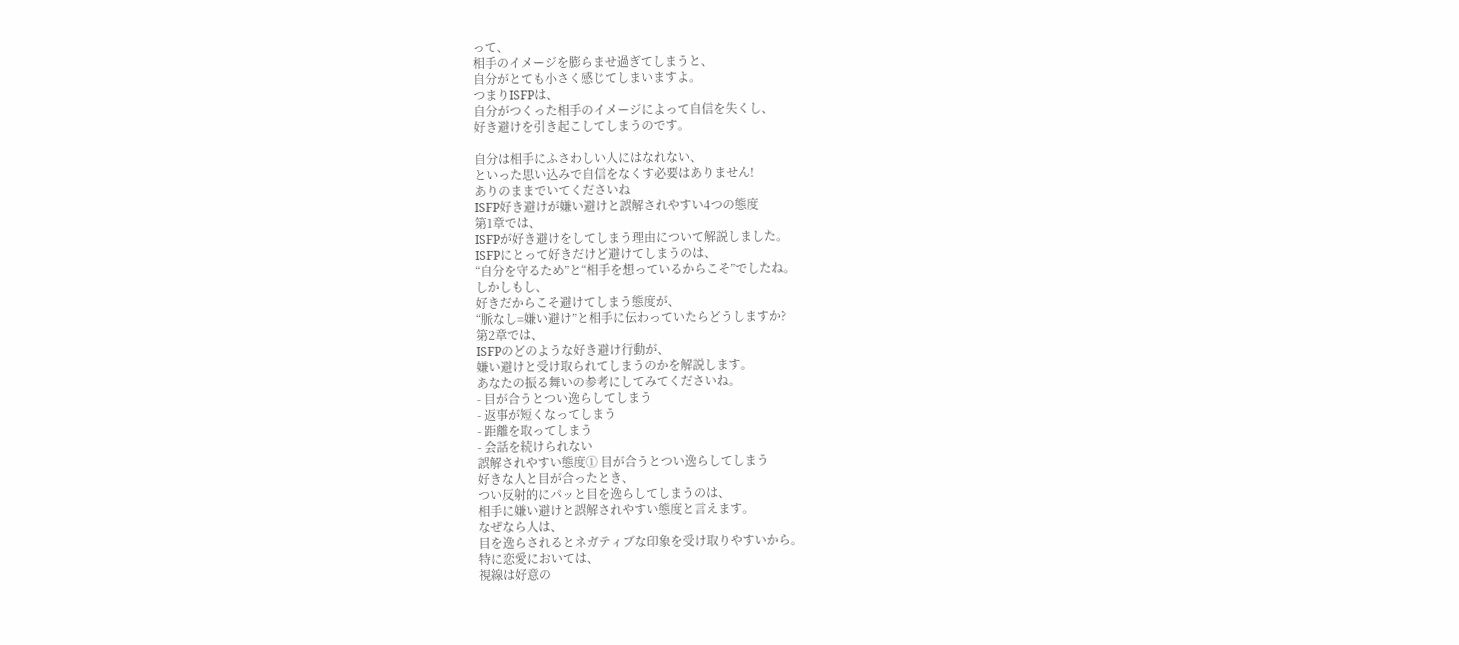って、
相手のイメージを膨らませ過ぎてしまうと、
自分がとても小さく感じてしまいますよ。
つまりISFPは、
自分がつくった相手のイメージによって自信を失くし、
好き避けを引き起こしてしまうのです。

自分は相手にふさわしい人にはなれない、
といった思い込みで自信をなくす必要はありません!
ありのままでいてくださいね
ISFP好き避けが嫌い避けと誤解されやすい4つの態度
第1章では、
ISFPが好き避けをしてしまう理由について解説しました。
ISFPにとって好きだけど避けてしまうのは、
“自分を守るため”と“相手を想っているからこそ”でしたね。
しかしもし、
好きだからこそ避けてしまう態度が、
“脈なし=嫌い避け”と相手に伝わっていたらどうしますか?
第2章では、
ISFPのどのような好き避け行動が、
嫌い避けと受け取られてしまうのかを解説します。
あなたの振る舞いの参考にしてみてくださいね。
- 目が合うとつい逸らしてしまう
- 返事が短くなってしまう
- 距離を取ってしまう
- 会話を続けられない
誤解されやすい態度① 目が合うとつい逸らしてしまう
好きな人と目が合ったとき、
つい反射的にパッと目を逸らしてしまうのは、
相手に嫌い避けと誤解されやすい態度と言えます。
なぜなら人は、
目を逸らされるとネガティブな印象を受け取りやすいから。
特に恋愛においては、
視線は好意の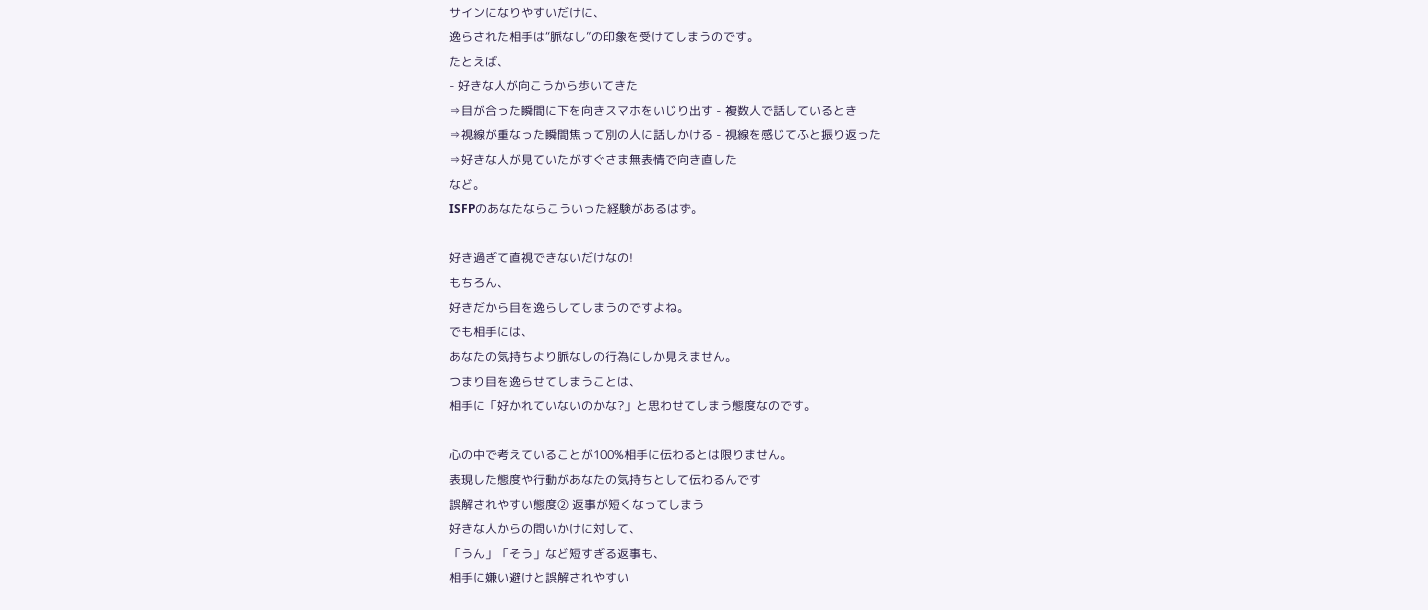サインになりやすいだけに、
逸らされた相手は“脈なし”の印象を受けてしまうのです。
たとえば、
- 好きな人が向こうから歩いてきた
⇒目が合った瞬間に下を向きスマホをいじり出す - 複数人で話しているとき
⇒視線が重なった瞬間焦って別の人に話しかける - 視線を感じてふと振り返った
⇒好きな人が見ていたがすぐさま無表情で向き直した
など。
ISFPのあなたならこういった経験があるはず。

好き過ぎて直視できないだけなの!
もちろん、
好きだから目を逸らしてしまうのですよね。
でも相手には、
あなたの気持ちより脈なしの行為にしか見えません。
つまり目を逸らせてしまうことは、
相手に「好かれていないのかな?」と思わせてしまう態度なのです。

心の中で考えていることが100%相手に伝わるとは限りません。
表現した態度や行動があなたの気持ちとして伝わるんです
誤解されやすい態度② 返事が短くなってしまう
好きな人からの問いかけに対して、
「うん」「そう」など短すぎる返事も、
相手に嫌い避けと誤解されやすい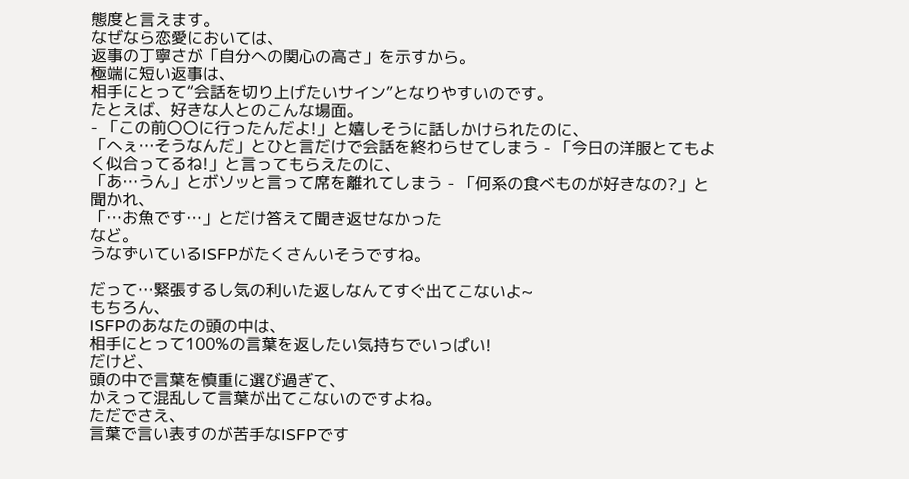態度と言えます。
なぜなら恋愛においては、
返事の丁寧さが「自分への関心の高さ」を示すから。
極端に短い返事は、
相手にとって“会話を切り上げたいサイン”となりやすいのです。
たとえば、好きな人とのこんな場面。
- 「この前〇〇に行ったんだよ!」と嬉しそうに話しかけられたのに、
「へぇ…そうなんだ」とひと言だけで会話を終わらせてしまう - 「今日の洋服とてもよく似合ってるね!」と言ってもらえたのに、
「あ…うん」とボソッと言って席を離れてしまう - 「何系の食べものが好きなの?」と聞かれ、
「…お魚です…」とだけ答えて聞き返せなかった
など。
うなずいているISFPがたくさんいそうですね。

だって…緊張するし気の利いた返しなんてすぐ出てこないよ~
もちろん、
ISFPのあなたの頭の中は、
相手にとって100%の言葉を返したい気持ちでいっぱい!
だけど、
頭の中で言葉を慎重に選び過ぎて、
かえって混乱して言葉が出てこないのですよね。
ただでさえ、
言葉で言い表すのが苦手なISFPです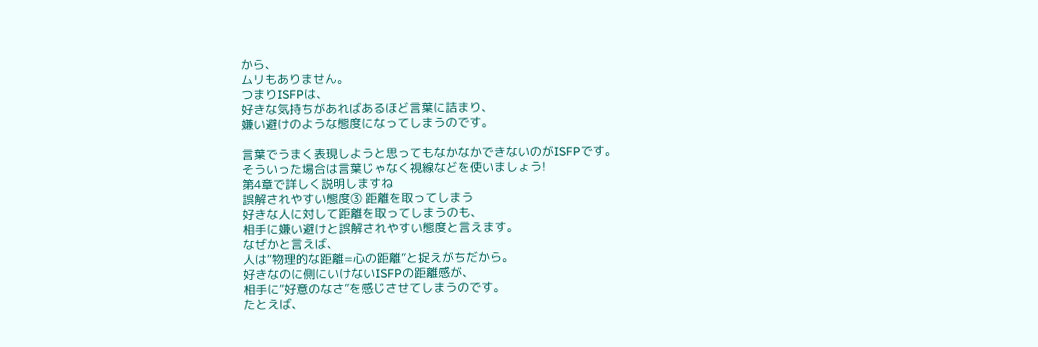から、
ムリもありません。
つまりISFPは、
好きな気持ちがあればあるほど言葉に詰まり、
嫌い避けのような態度になってしまうのです。

言葉でうまく表現しようと思ってもなかなかできないのがISFPです。
そういった場合は言葉じゃなく視線などを使いましょう!
第4章で詳しく説明しますね
誤解されやすい態度③ 距離を取ってしまう
好きな人に対して距離を取ってしまうのも、
相手に嫌い避けと誤解されやすい態度と言えます。
なぜかと言えば、
人は“物理的な距離=心の距離”と捉えがちだから。
好きなのに側にいけないISFPの距離感が、
相手に“好意のなさ”を感じさせてしまうのです。
たとえば、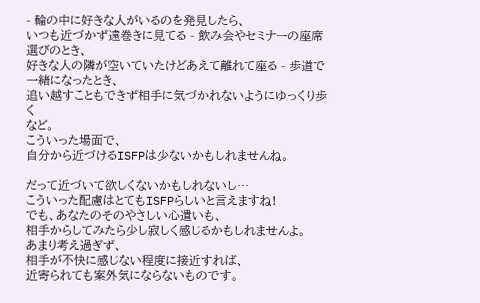- 輪の中に好きな人がいるのを発見したら、
いつも近づかず遠巻きに見てる - 飲み会やセミナーの座席選びのとき、
好きな人の隣が空いていたけどあえて離れて座る - 歩道で一緒になったとき、
追い越すこともできず相手に気づかれないようにゆっくり歩く
など。
こういった場面で、
自分から近づけるISFPは少ないかもしれませんね。

だって近づいて欲しくないかもしれないし…
こういった配慮はとてもISFPらしいと言えますね!
でも、あなたのそのやさしい心遣いも、
相手からしてみたら少し寂しく感じるかもしれませんよ。
あまり考え過ぎず、
相手が不快に感じない程度に接近すれば、
近寄られても案外気にならないものです。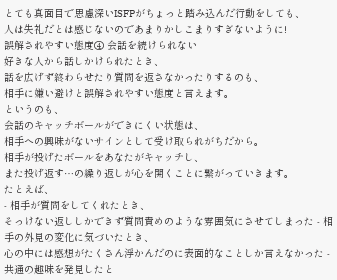とても真面目で思慮深いISFPがちょっと踏み込んだ行動をしても、
人は失礼だとは感じないのであまりかしこまりすぎないように!
誤解されやすい態度④ 会話を続けられない
好きな人から話しかけられたとき、
話を広げず終わらせたり質問を返さなかったりするのも、
相手に嫌い避けと誤解されやすい態度と言えます。
というのも、
会話のキャッチボールができにくい状態は、
相手への興味がないサインとして受け取られがちだから。
相手が投げたボールをあなたがキャッチし、
また投げ返す…の繰り返しが心を開くことに繋がっていきます。
たとえば、
- 相手が質問をしてくれたとき、
そっけない返ししかできず質問責めのような雰囲気にさせてしまった - 相手の外見の変化に気づいたとき、
心の中には感想がたくさん浮かんだのに表面的なことしか言えなかった - 共通の趣味を発見したと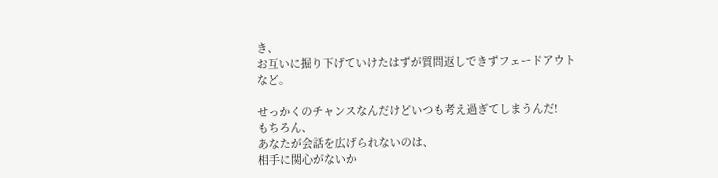き、
お互いに掘り下げていけたはずが質問返しできずフェードアウト
など。

せっかくのチャンスなんだけどいつも考え過ぎてしまうんだ!
もちろん、
あなたが会話を広げられないのは、
相手に関心がないか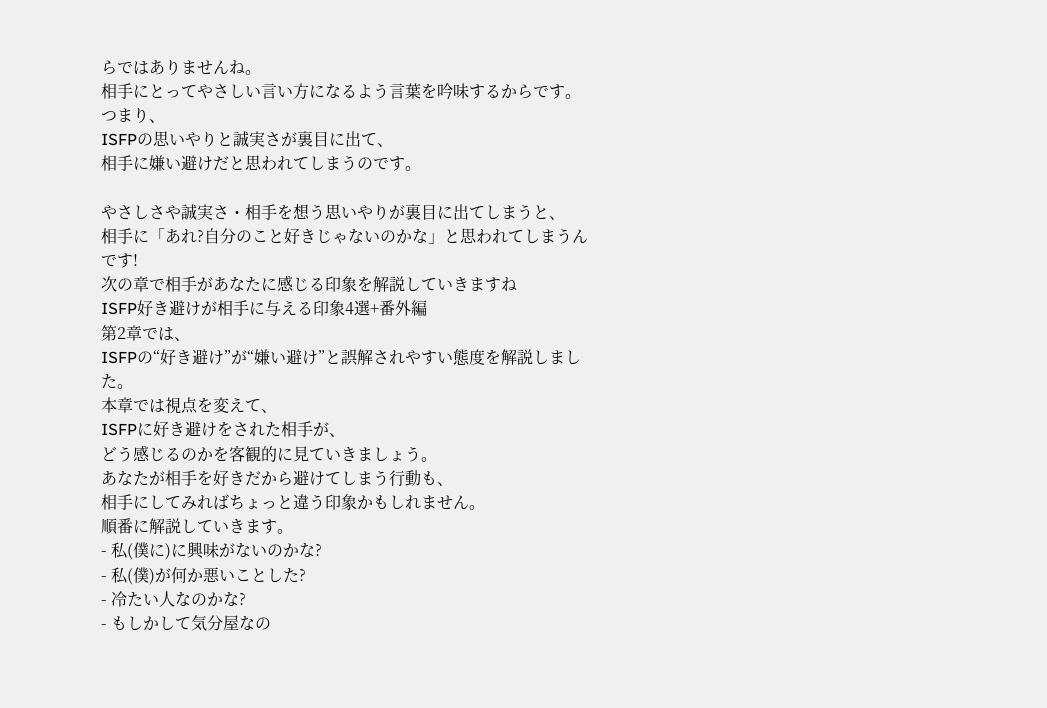らではありませんね。
相手にとってやさしい言い方になるよう言葉を吟味するからです。
つまり、
ISFPの思いやりと誠実さが裏目に出て、
相手に嫌い避けだと思われてしまうのです。

やさしさや誠実さ・相手を想う思いやりが裏目に出てしまうと、
相手に「あれ?自分のこと好きじゃないのかな」と思われてしまうんです!
次の章で相手があなたに感じる印象を解説していきますね
ISFP好き避けが相手に与える印象4選+番外編
第2章では、
ISFPの“好き避け”が“嫌い避け”と誤解されやすい態度を解説しました。
本章では視点を変えて、
ISFPに好き避けをされた相手が、
どう感じるのかを客観的に見ていきましょう。
あなたが相手を好きだから避けてしまう行動も、
相手にしてみればちょっと違う印象かもしれません。
順番に解説していきます。
- 私(僕に)に興味がないのかな?
- 私(僕)が何か悪いことした?
- 冷たい人なのかな?
- もしかして気分屋なの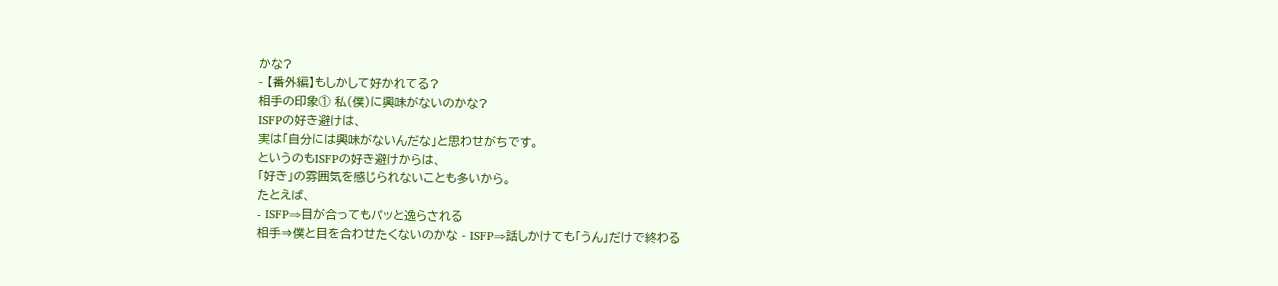かな?
- 【番外編】もしかして好かれてる?
相手の印象① 私(僕)に興味がないのかな?
ISFPの好き避けは、
実は「自分には興味がないんだな」と思わせがちです。
というのもISFPの好き避けからは、
「好き」の雰囲気を感じられないことも多いから。
たとえば、
- ISFP⇒目が合ってもパッと逸らされる
相手⇒僕と目を合わせたくないのかな - ISFP⇒話しかけても「うん」だけで終わる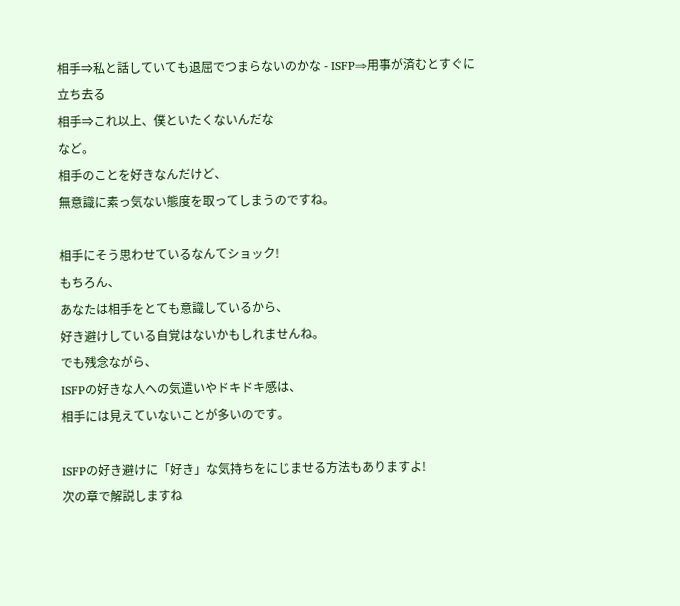相手⇒私と話していても退屈でつまらないのかな - ISFP⇒用事が済むとすぐに立ち去る
相手⇒これ以上、僕といたくないんだな
など。
相手のことを好きなんだけど、
無意識に素っ気ない態度を取ってしまうのですね。

相手にそう思わせているなんてショック!
もちろん、
あなたは相手をとても意識しているから、
好き避けしている自覚はないかもしれませんね。
でも残念ながら、
ISFPの好きな人への気遣いやドキドキ感は、
相手には見えていないことが多いのです。

ISFPの好き避けに「好き」な気持ちをにじませる方法もありますよ!
次の章で解説しますね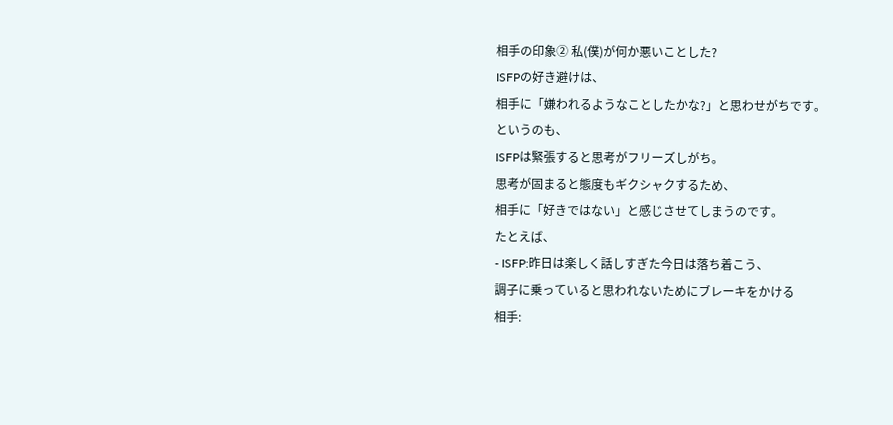相手の印象② 私(僕)が何か悪いことした?
ISFPの好き避けは、
相手に「嫌われるようなことしたかな?」と思わせがちです。
というのも、
ISFPは緊張すると思考がフリーズしがち。
思考が固まると態度もギクシャクするため、
相手に「好きではない」と感じさせてしまうのです。
たとえば、
- ISFP:昨日は楽しく話しすぎた今日は落ち着こう、
調子に乗っていると思われないためにブレーキをかける
相手: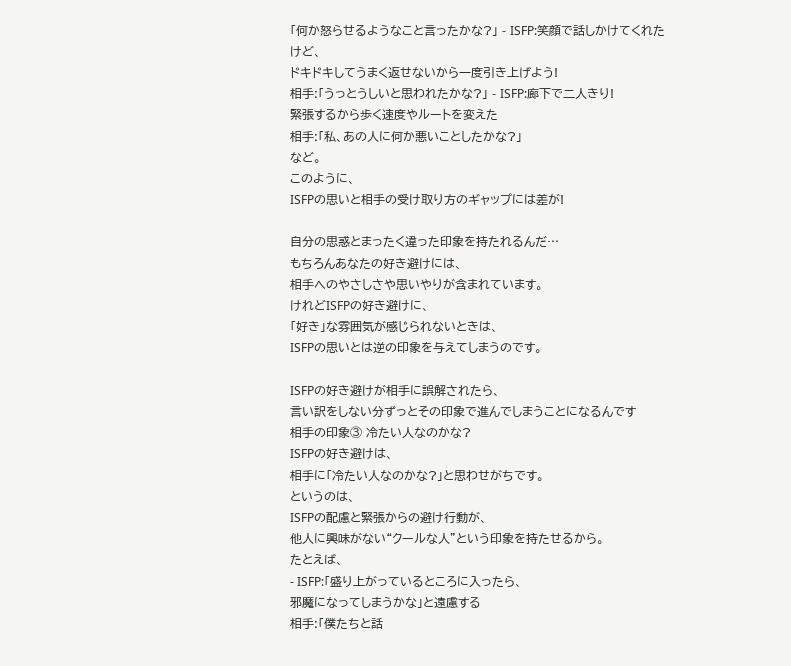「何か怒らせるようなこと言ったかな?」 - ISFP:笑顔で話しかけてくれたけど、
ドキドキしてうまく返せないから一度引き上げよう!
相手:「うっとうしいと思われたかな?」 - ISFP:廊下で二人きり!
緊張するから歩く速度やルートを変えた
相手:「私、あの人に何か悪いことしたかな?」
など。
このように、
ISFPの思いと相手の受け取り方のギャップには差が!

自分の思惑とまったく違った印象を持たれるんだ…
もちろんあなたの好き避けには、
相手へのやさしさや思いやりが含まれています。
けれどISFPの好き避けに、
「好き」な雰囲気が感じられないときは、
ISFPの思いとは逆の印象を与えてしまうのです。

ISFPの好き避けが相手に誤解されたら、
言い訳をしない分ずっとその印象で進んでしまうことになるんです
相手の印象③ 冷たい人なのかな?
ISFPの好き避けは、
相手に「冷たい人なのかな?」と思わせがちです。
というのは、
ISFPの配慮と緊張からの避け行動が、
他人に興味がない“クールな人”という印象を持たせるから。
たとえば、
- ISFP:「盛り上がっているところに入ったら、
邪魔になってしまうかな」と遠慮する
相手:「僕たちと話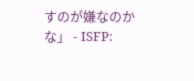すのが嫌なのかな」 - ISFP: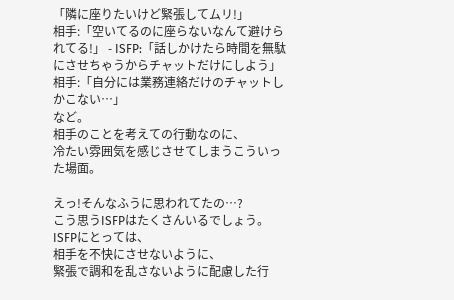「隣に座りたいけど緊張してムリ!」
相手:「空いてるのに座らないなんて避けられてる!」 - ISFP:「話しかけたら時間を無駄にさせちゃうからチャットだけにしよう」
相手:「自分には業務連絡だけのチャットしかこない…」
など。
相手のことを考えての行動なのに、
冷たい雰囲気を感じさせてしまうこういった場面。

えっ!そんなふうに思われてたの…?
こう思うISFPはたくさんいるでしょう。
ISFPにとっては、
相手を不快にさせないように、
緊張で調和を乱さないように配慮した行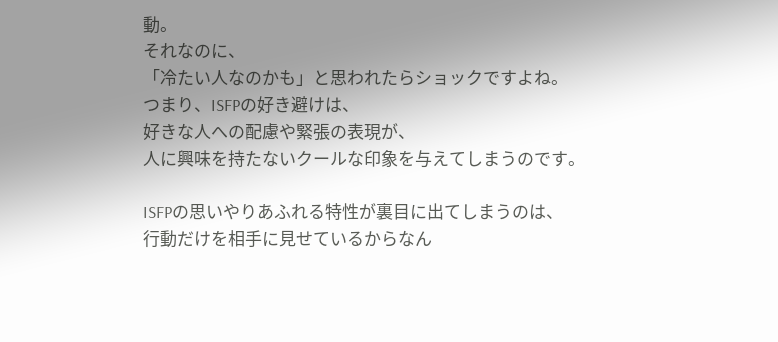動。
それなのに、
「冷たい人なのかも」と思われたらショックですよね。
つまり、ISFPの好き避けは、
好きな人への配慮や緊張の表現が、
人に興味を持たないクールな印象を与えてしまうのです。

ISFPの思いやりあふれる特性が裏目に出てしまうのは、
行動だけを相手に見せているからなん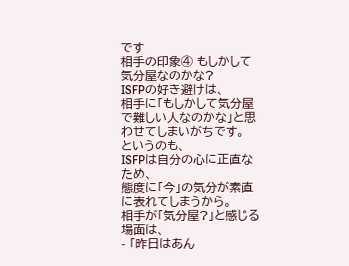です
相手の印象④ もしかして気分屋なのかな?
ISFPの好き避けは、
相手に「もしかして気分屋で難しい人なのかな」と思わせてしまいがちです。
というのも、
ISFPは自分の心に正直なため、
態度に「今」の気分が素直に表れてしまうから。
相手が「気分屋?」と感じる場面は、
- 「昨日はあん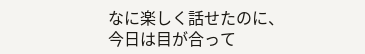なに楽しく話せたのに、
今日は目が合って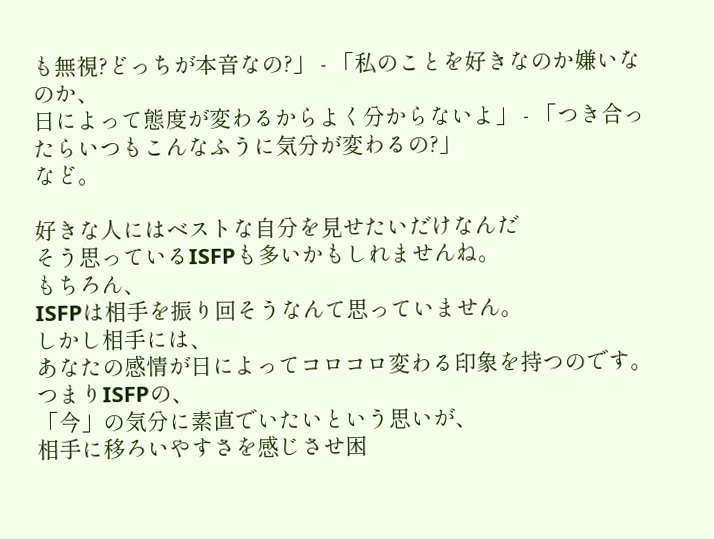も無視?どっちが本音なの?」 - 「私のことを好きなのか嫌いなのか、
日によって態度が変わるからよく分からないよ」 - 「つき合ったらいつもこんなふうに気分が変わるの?」
など。

好きな人にはベストな自分を見せたいだけなんだ
そう思っているISFPも多いかもしれませんね。
もちろん、
ISFPは相手を振り回そうなんて思っていません。
しかし相手には、
あなたの感情が日によってコロコロ変わる印象を持つのです。
つまりISFPの、
「今」の気分に素直でいたいという思いが、
相手に移ろいやすさを感じさせ困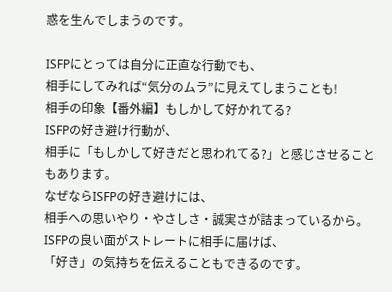惑を生んでしまうのです。

ISFPにとっては自分に正直な行動でも、
相手にしてみれば“気分のムラ”に見えてしまうことも!
相手の印象【番外編】もしかして好かれてる?
ISFPの好き避け行動が、
相手に「もしかして好きだと思われてる?」と感じさせることもあります。
なぜならISFPの好き避けには、
相手への思いやり・やさしさ・誠実さが詰まっているから。
ISFPの良い面がストレートに相手に届けば、
「好き」の気持ちを伝えることもできるのです。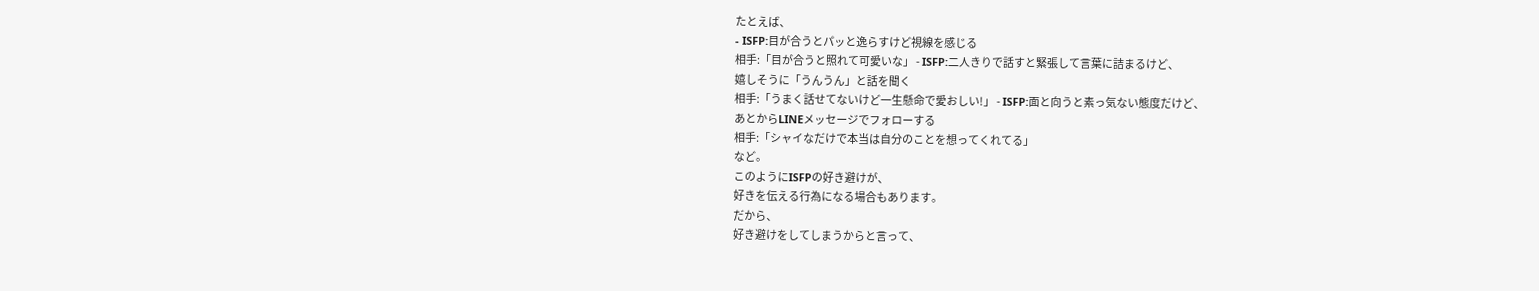たとえば、
- ISFP:目が合うとパッと逸らすけど視線を感じる
相手:「目が合うと照れて可愛いな」 - ISFP:二人きりで話すと緊張して言葉に詰まるけど、
嬉しそうに「うんうん」と話を聞く
相手:「うまく話せてないけど一生懸命で愛おしい!」 - ISFP:面と向うと素っ気ない態度だけど、
あとからLINEメッセージでフォローする
相手:「シャイなだけで本当は自分のことを想ってくれてる」
など。
このようにISFPの好き避けが、
好きを伝える行為になる場合もあります。
だから、
好き避けをしてしまうからと言って、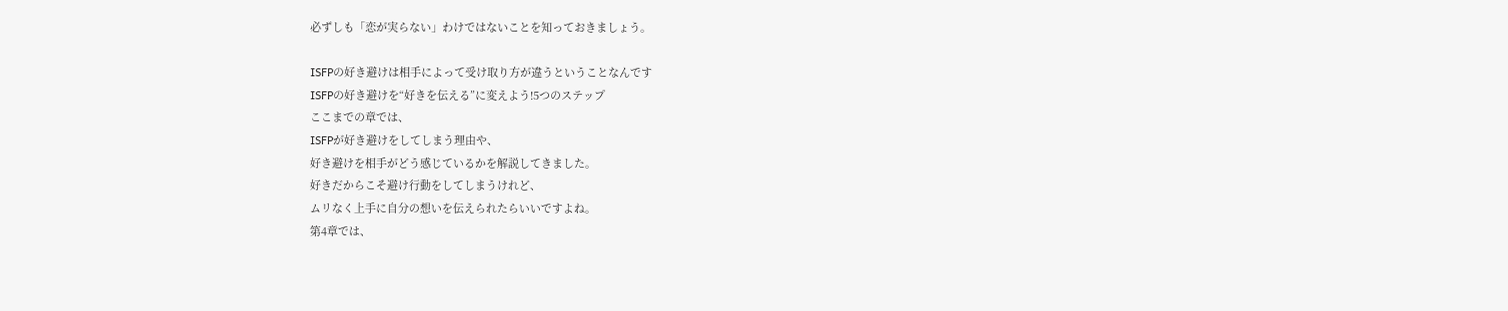必ずしも「恋が実らない」わけではないことを知っておきましょう。

ISFPの好き避けは相手によって受け取り方が違うということなんです
ISFPの好き避けを“好きを伝える”に変えよう!5つのステップ
ここまでの章では、
ISFPが好き避けをしてしまう理由や、
好き避けを相手がどう感じているかを解説してきました。
好きだからこそ避け行動をしてしまうけれど、
ムリなく上手に自分の想いを伝えられたらいいですよね。
第4章では、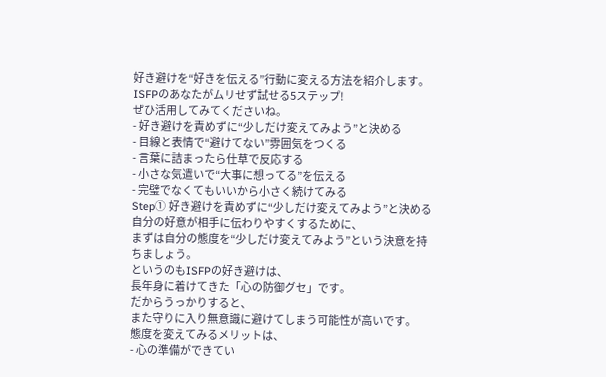好き避けを“好きを伝える”行動に変える方法を紹介します。
ISFPのあなたがムリせず試せる5ステップ!
ぜひ活用してみてくださいね。
- 好き避けを責めずに“少しだけ変えてみよう”と決める
- 目線と表情で“避けてない”雰囲気をつくる
- 言葉に詰まったら仕草で反応する
- 小さな気遣いで“大事に想ってる”を伝える
- 完璧でなくてもいいから小さく続けてみる
Step① 好き避けを責めずに“少しだけ変えてみよう”と決める
自分の好意が相手に伝わりやすくするために、
まずは自分の態度を“少しだけ変えてみよう”という決意を持ちましょう。
というのもISFPの好き避けは、
長年身に着けてきた「心の防御グセ」です。
だからうっかりすると、
また守りに入り無意識に避けてしまう可能性が高いです。
態度を変えてみるメリットは、
- 心の準備ができてい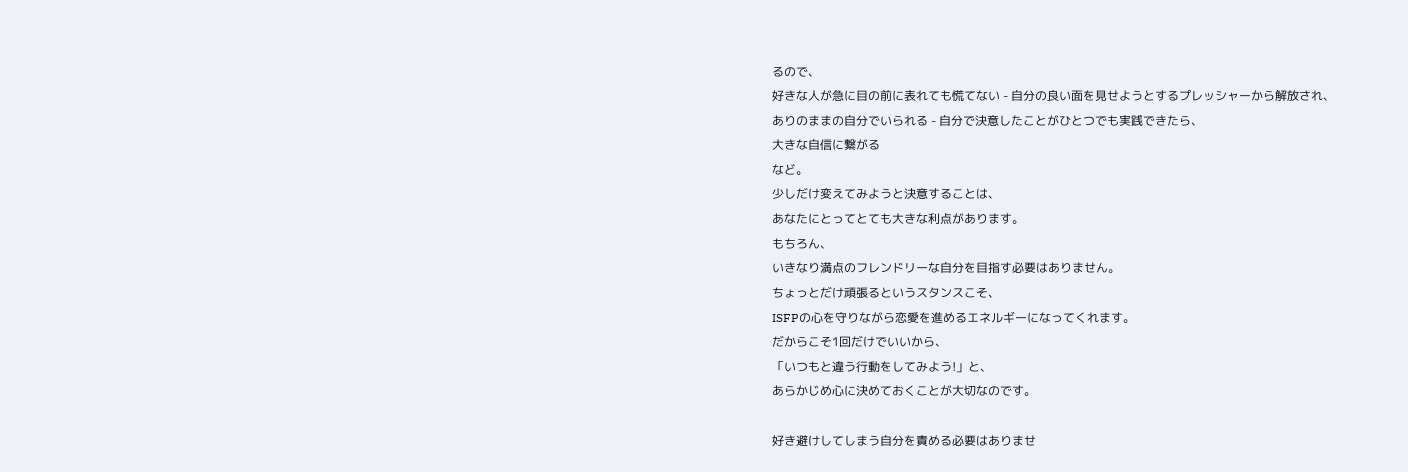るので、
好きな人が急に目の前に表れても慌てない - 自分の良い面を見せようとするプレッシャーから解放され、
ありのままの自分でいられる - 自分で決意したことがひとつでも実践できたら、
大きな自信に繋がる
など。
少しだけ変えてみようと決意することは、
あなたにとってとても大きな利点があります。
もちろん、
いきなり満点のフレンドリーな自分を目指す必要はありません。
ちょっとだけ頑張るというスタンスこそ、
ISFPの心を守りながら恋愛を進めるエネルギーになってくれます。
だからこそ1回だけでいいから、
「いつもと違う行動をしてみよう!」と、
あらかじめ心に決めておくことが大切なのです。

好き避けしてしまう自分を責める必要はありませ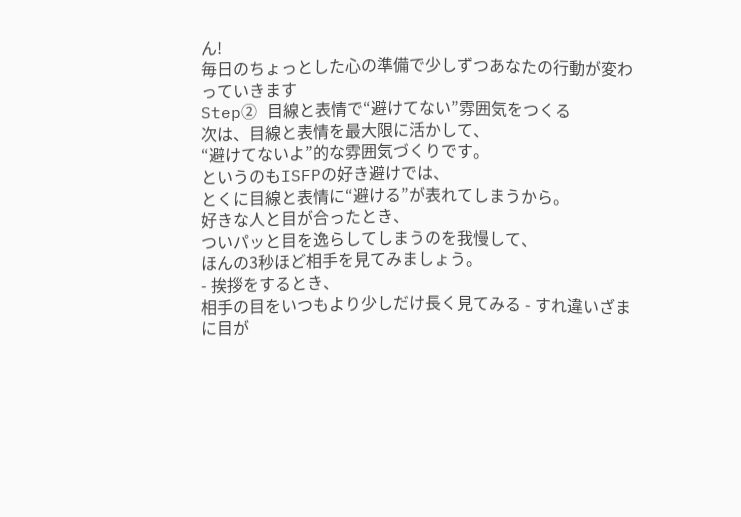ん!
毎日のちょっとした心の準備で少しずつあなたの行動が変わっていきます
Step② 目線と表情で“避けてない”雰囲気をつくる
次は、目線と表情を最大限に活かして、
“避けてないよ”的な雰囲気づくりです。
というのもISFPの好き避けでは、
とくに目線と表情に“避ける”が表れてしまうから。
好きな人と目が合ったとき、
ついパッと目を逸らしてしまうのを我慢して、
ほんの3秒ほど相手を見てみましょう。
- 挨拶をするとき、
相手の目をいつもより少しだけ長く見てみる - すれ違いざまに目が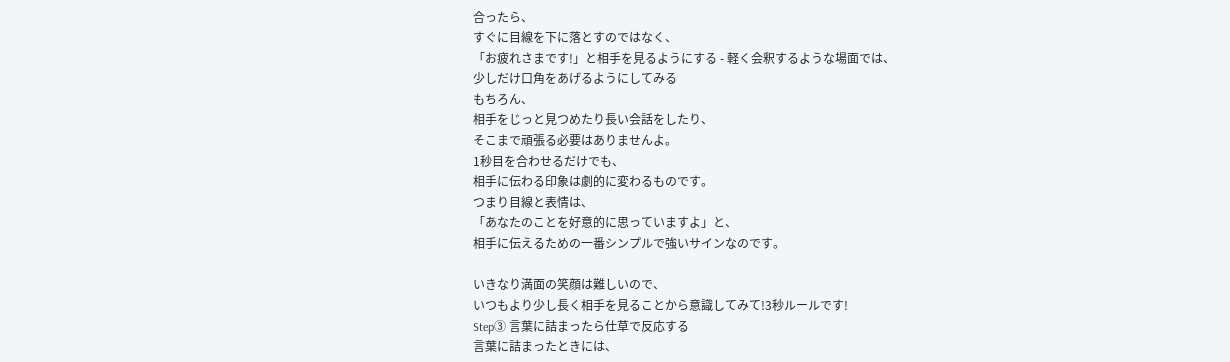合ったら、
すぐに目線を下に落とすのではなく、
「お疲れさまです!」と相手を見るようにする - 軽く会釈するような場面では、
少しだけ口角をあげるようにしてみる
もちろん、
相手をじっと見つめたり長い会話をしたり、
そこまで頑張る必要はありませんよ。
1秒目を合わせるだけでも、
相手に伝わる印象は劇的に変わるものです。
つまり目線と表情は、
「あなたのことを好意的に思っていますよ」と、
相手に伝えるための一番シンプルで強いサインなのです。

いきなり満面の笑顔は難しいので、
いつもより少し長く相手を見ることから意識してみて!3秒ルールです!
Step③ 言葉に詰まったら仕草で反応する
言葉に詰まったときには、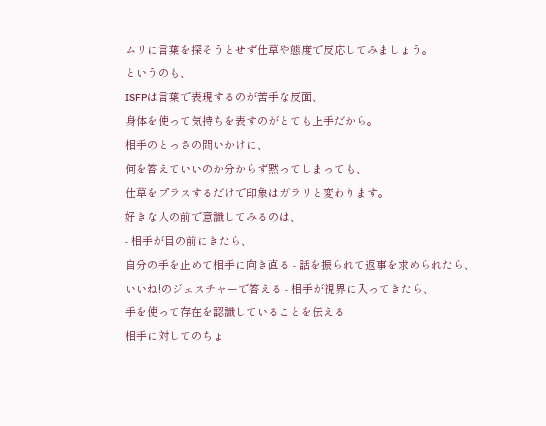ムリに言葉を探そうとせず仕草や態度で反応してみましょう。
というのも、
ISFPは言葉で表現するのが苦手な反面、
身体を使って気持ちを表すのがとても上手だから。
相手のとっさの問いかけに、
何を答えていいのか分からず黙ってしまっても、
仕草をプラスするだけで印象はガラリと変わります。
好きな人の前で意識してみるのは、
- 相手が目の前にきたら、
自分の手を止めて相手に向き直る - 話を振られて返事を求められたら、
いいね!のジェスチャーで答える - 相手が視界に入ってきたら、
手を使って存在を認識していることを伝える
相手に対してのちょ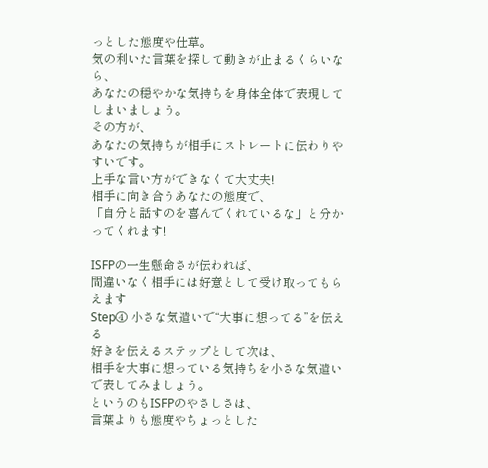っとした態度や仕草。
気の利いた言葉を探して動きが止まるくらいなら、
あなたの穏やかな気持ちを身体全体で表現してしまいましょう。
その方が、
あなたの気持ちが相手にストレートに伝わりやすいです。
上手な言い方ができなくて大丈夫!
相手に向き合うあなたの態度で、
「自分と話すのを喜んでくれているな」と分かってくれます!

ISFPの一生懸命さが伝われば、
間違いなく相手には好意として受け取ってもらえます
Step④ 小さな気遣いで“大事に想ってる”を伝える
好きを伝えるステップとして次は、
相手を大事に想っている気持ちを小さな気遣いで表してみましょう。
というのもISFPのやさしさは、
言葉よりも態度やちょっとした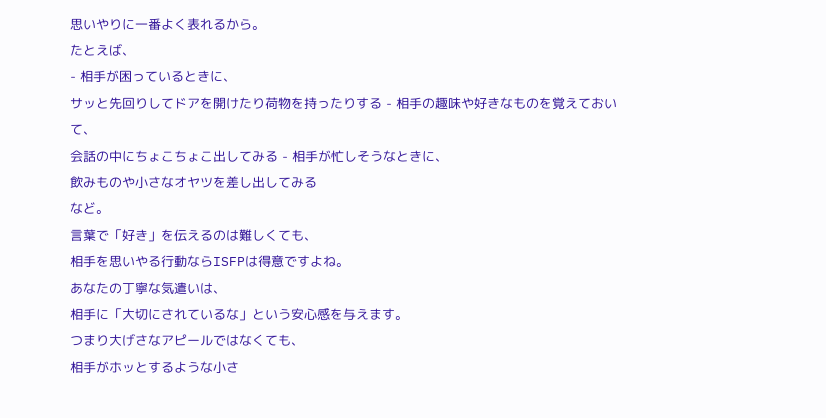思いやりに一番よく表れるから。
たとえば、
- 相手が困っているときに、
サッと先回りしてドアを開けたり荷物を持ったりする - 相手の趣味や好きなものを覚えておいて、
会話の中にちょこちょこ出してみる - 相手が忙しそうなときに、
飲みものや小さなオヤツを差し出してみる
など。
言葉で「好き」を伝えるのは難しくても、
相手を思いやる行動ならISFPは得意ですよね。
あなたの丁寧な気遣いは、
相手に「大切にされているな」という安心感を与えます。
つまり大げさなアピールではなくても、
相手がホッとするような小さ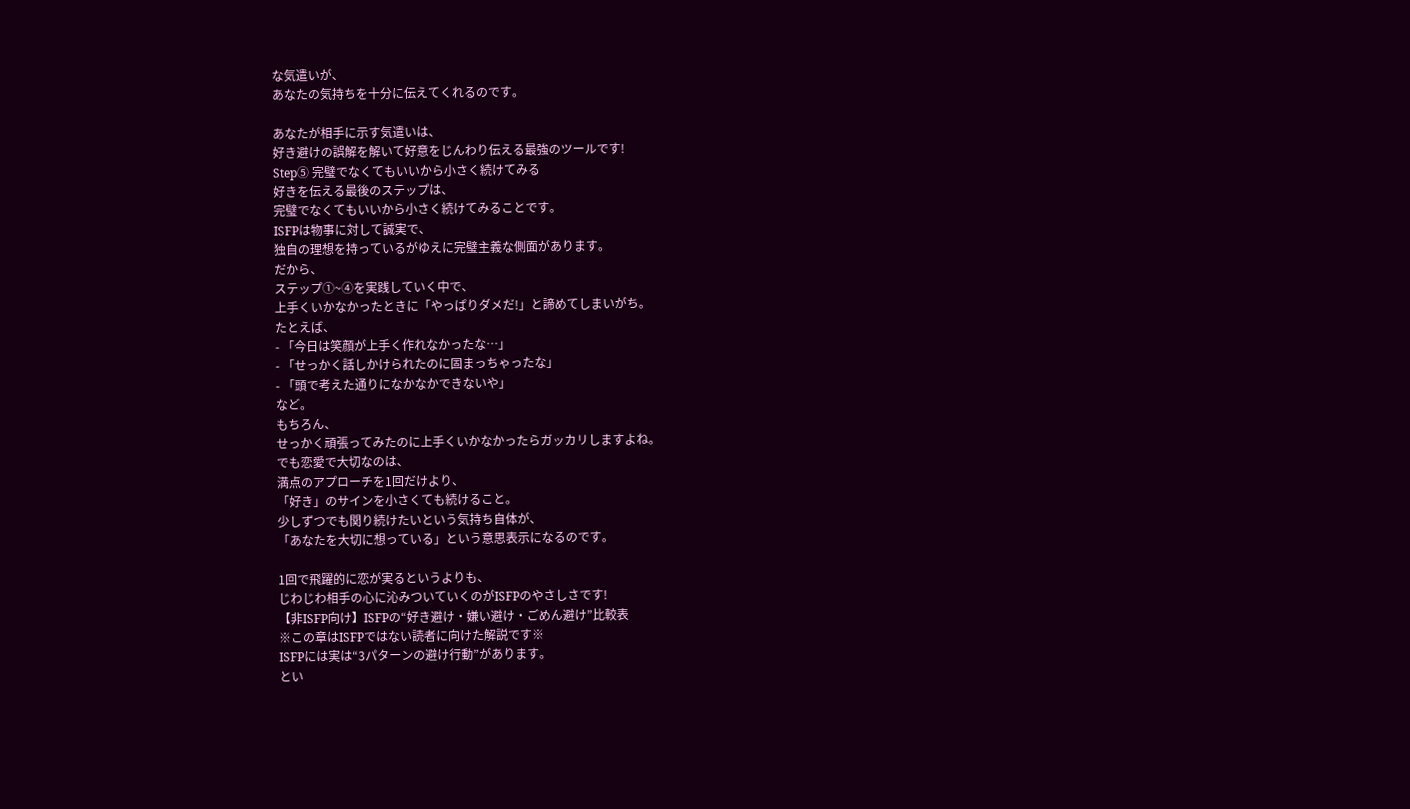な気遣いが、
あなたの気持ちを十分に伝えてくれるのです。

あなたが相手に示す気遣いは、
好き避けの誤解を解いて好意をじんわり伝える最強のツールです!
Step⑤ 完璧でなくてもいいから小さく続けてみる
好きを伝える最後のステップは、
完璧でなくてもいいから小さく続けてみることです。
ISFPは物事に対して誠実で、
独自の理想を持っているがゆえに完璧主義な側面があります。
だから、
ステップ①~④を実践していく中で、
上手くいかなかったときに「やっぱりダメだ!」と諦めてしまいがち。
たとえば、
- 「今日は笑顔が上手く作れなかったな…」
- 「せっかく話しかけられたのに固まっちゃったな」
- 「頭で考えた通りになかなかできないや」
など。
もちろん、
せっかく頑張ってみたのに上手くいかなかったらガッカリしますよね。
でも恋愛で大切なのは、
満点のアプローチを1回だけより、
「好き」のサインを小さくても続けること。
少しずつでも関り続けたいという気持ち自体が、
「あなたを大切に想っている」という意思表示になるのです。

1回で飛躍的に恋が実るというよりも、
じわじわ相手の心に沁みついていくのがISFPのやさしさです!
【非ISFP向け】ISFPの“好き避け・嫌い避け・ごめん避け”比較表
※この章はISFPではない読者に向けた解説です※
ISFPには実は“3パターンの避け行動”があります。
とい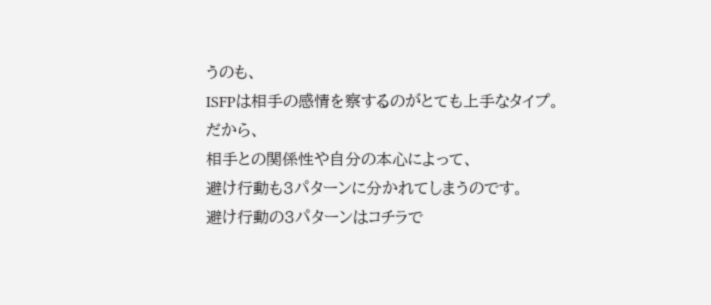うのも、
ISFPは相手の感情を察するのがとても上手なタイプ。
だから、
相手との関係性や自分の本心によって、
避け行動も3パターンに分かれてしまうのです。
避け行動の3パターンはコチラで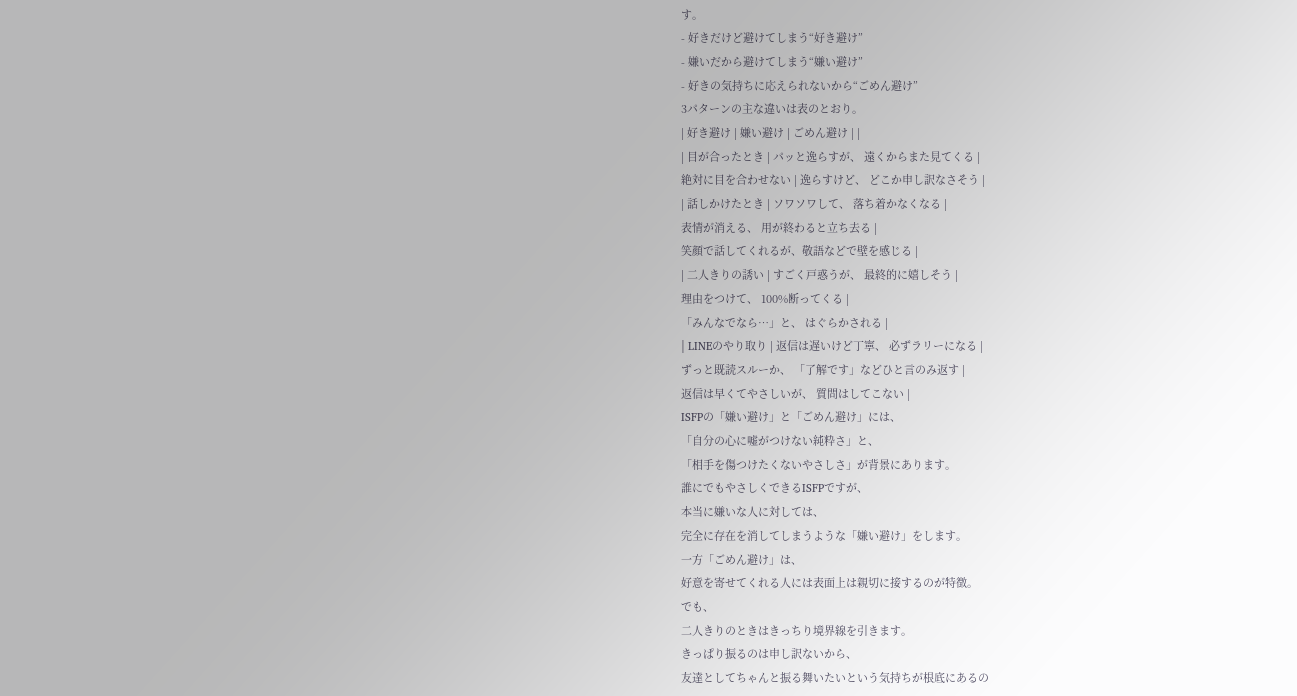す。
- 好きだけど避けてしまう“好き避け”
- 嫌いだから避けてしまう“嫌い避け”
- 好きの気持ちに応えられないから“ごめん避け”
3パターンの主な違いは表のとおり。
| 好き避け | 嫌い避け | ごめん避け | |
| 目が合ったとき | パッと逸らすが、 遠くからまた見てくる |
絶対に目を合わせない | 逸らすけど、 どこか申し訳なさそう |
| 話しかけたとき | ソワソワして、 落ち着かなくなる |
表情が消える、 用が終わると立ち去る |
笑顔で話してくれるが、敬語などで壁を感じる |
| 二人きりの誘い | すごく戸惑うが、 最終的に嬉しそう |
理由をつけて、 100%断ってくる |
「みんなでなら…」と、 はぐらかされる |
| LINEのやり取り | 返信は遅いけど丁寧、 必ずラリーになる |
ずっと既読スルーか、 「了解です」などひと言のみ返す |
返信は早くてやさしいが、 質問はしてこない |
ISFPの「嫌い避け」と「ごめん避け」には、
「自分の心に嘘がつけない純粋さ」と、
「相手を傷つけたくないやさしさ」が背景にあります。
誰にでもやさしくできるISFPですが、
本当に嫌いな人に対しては、
完全に存在を消してしまうような「嫌い避け」をします。
一方「ごめん避け」は、
好意を寄せてくれる人には表面上は親切に接するのが特徴。
でも、
二人きりのときはきっちり境界線を引きます。
きっぱり振るのは申し訳ないから、
友達としてちゃんと振る舞いたいという気持ちが根底にあるの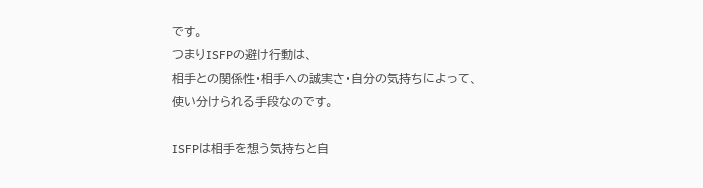です。
つまりISFPの避け行動は、
相手との関係性・相手への誠実さ・自分の気持ちによって、
使い分けられる手段なのです。

ISFPは相手を想う気持ちと自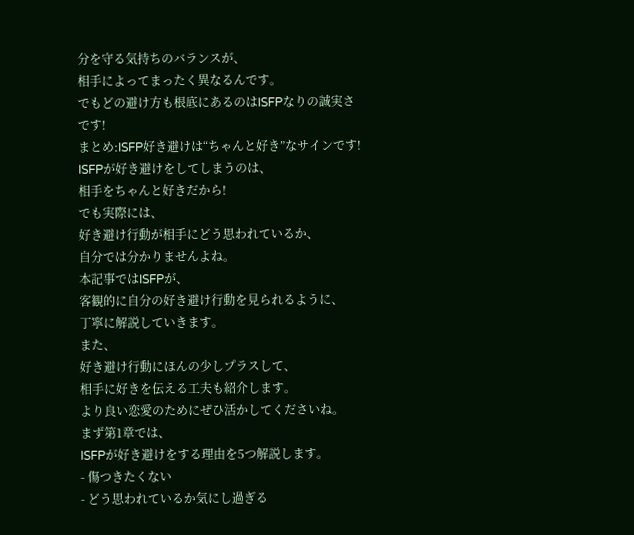分を守る気持ちのバランスが、
相手によってまったく異なるんです。
でもどの避け方も根底にあるのはISFPなりの誠実さです!
まとめ:ISFP好き避けは“ちゃんと好き”なサインです!
ISFPが好き避けをしてしまうのは、
相手をちゃんと好きだから!
でも実際には、
好き避け行動が相手にどう思われているか、
自分では分かりませんよね。
本記事ではISFPが、
客観的に自分の好き避け行動を見られるように、
丁寧に解説していきます。
また、
好き避け行動にほんの少しプラスして、
相手に好きを伝える工夫も紹介します。
より良い恋愛のためにぜひ活かしてくださいね。
まず第1章では、
ISFPが好き避けをする理由を5つ解説します。
- 傷つきたくない
- どう思われているか気にし過ぎる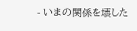- いまの関係を壊した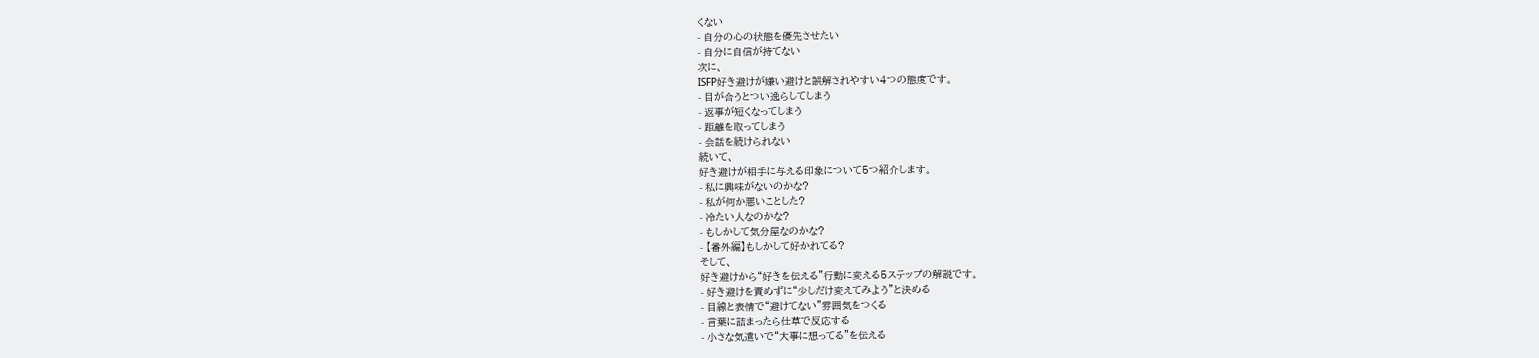くない
- 自分の心の状態を優先させたい
- 自分に自信が持てない
次に、
ISFP好き避けが嫌い避けと誤解されやすい4つの態度です。
- 目が合うとつい逸らしてしまう
- 返事が短くなってしまう
- 距離を取ってしまう
- 会話を続けられない
続いて、
好き避けが相手に与える印象について5つ紹介します。
- 私に興味がないのかな?
- 私が何か悪いことした?
- 冷たい人なのかな?
- もしかして気分屋なのかな?
- 【番外編】もしかして好かれてる?
そして、
好き避けから“好きを伝える”行動に変える5ステップの解説です。
- 好き避けを責めずに“少しだけ変えてみよう”と決める
- 目線と表情で“避けてない”雰囲気をつくる
- 言葉に詰まったら仕草で反応する
- 小さな気遣いで“大事に想ってる”を伝える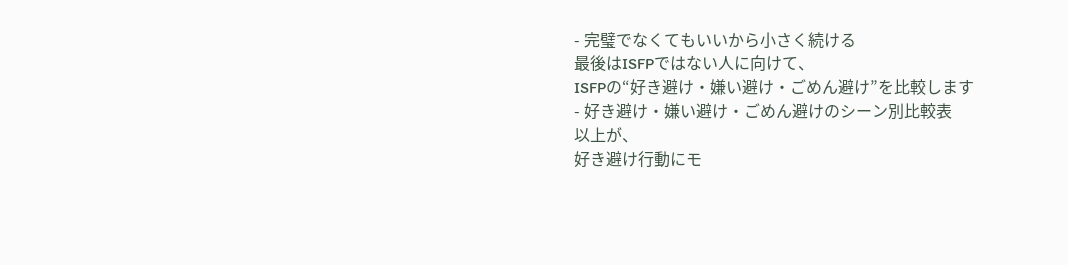- 完璧でなくてもいいから小さく続ける
最後はISFPではない人に向けて、
ISFPの“好き避け・嫌い避け・ごめん避け”を比較します
- 好き避け・嫌い避け・ごめん避けのシーン別比較表
以上が、
好き避け行動にモ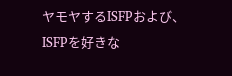ヤモヤするISFPおよび、
ISFPを好きな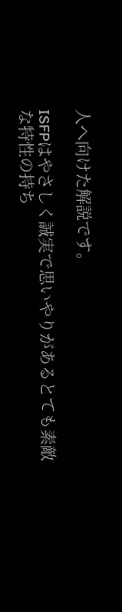人へ向けた解説です。

ISFPはやさしく誠実で思いやりがあるとても素敵な特性の持ち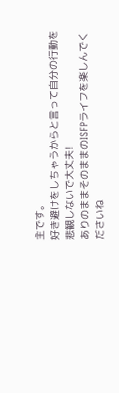主です。
好き避けをしちゃうからと言って自分の行動を悲観しないで大丈夫!
ありのままそのままのISFPライフを楽しんでくださいね